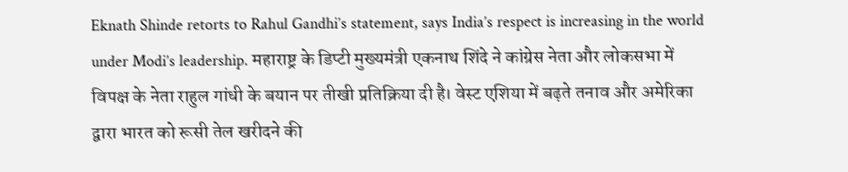Eknath Shinde retorts to Rahul Gandhi’s statement, says India’s respect is increasing in the world under Modi’s leadership. महाराष्ट्र के डिप्टी मुख्यमंत्री एकनाथ शिंदे ने कांग्रेस नेता और लोकसभा में विपक्ष के नेता राहुल गांधी के बयान पर तीखी प्रतिक्रिया दी है। वेस्ट एशिया में बढ़ते तनाव और अमेरिका द्वारा भारत को रूसी तेल खरीदने की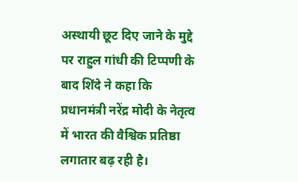अस्थायी छूट दिए जाने के मुद्दे पर राहुल गांधी की टिप्पणी के बाद शिंदे ने कहा कि प्रधानमंत्री नरेंद्र मोदी के नेतृत्व में भारत की वैश्विक प्रतिष्ठा लगातार बढ़ रही है।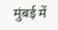मुंबई में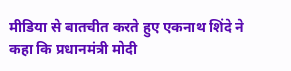मीडिया से बातचीत करते हुए एकनाथ शिंदे ने कहा कि प्रधानमंत्री मोदी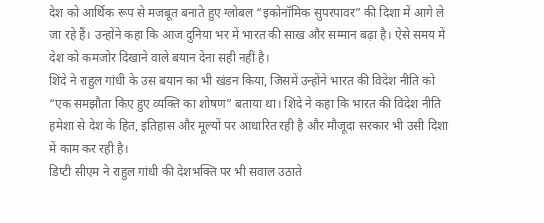देश को आर्थिक रूप से मजबूत बनाते हुए ग्लोबल “इकोनॉमिक सुपरपावर” की दिशा में आगे ले जा रहे हैं। उन्होंने कहा कि आज दुनिया भर में भारत की साख और सम्मान बढ़ा है। ऐसे समय में देश को कमजोर दिखाने वाले बयान देना सही नहीं है।
शिंदे ने राहुल गांधी के उस बयान का भी खंडन किया, जिसमें उन्होंने भारत की विदेश नीति को “एक समझौता किए हुए व्यक्ति का शोषण” बताया था। शिंदे ने कहा कि भारत की विदेश नीति हमेशा से देश के हित, इतिहास और मूल्यों पर आधारित रही है और मौजूदा सरकार भी उसी दिशा में काम कर रही है।
डिप्टी सीएम ने राहुल गांधी की देशभक्ति पर भी सवाल उठाते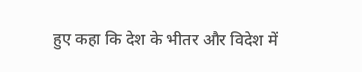हुए कहा कि देश के भीतर और विदेश में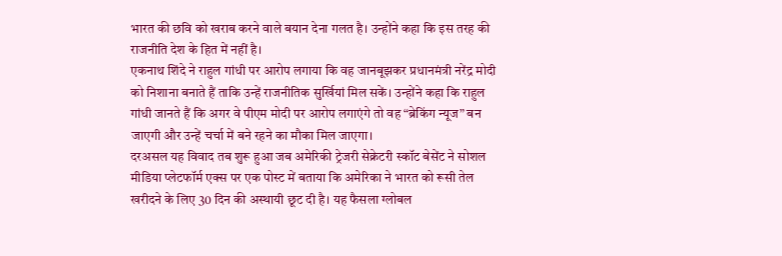भारत की छवि को खराब करने वाले बयान देना गलत है। उन्होंने कहा कि इस तरह की राजनीति देश के हित में नहीं है।
एकनाथ शिंदे ने राहुल गांधी पर आरोप लगाया कि वह जानबूझकर प्रधानमंत्री नरेंद्र मोदी को निशाना बनाते हैं ताकि उन्हें राजनीतिक सुर्खियां मिल सकें। उन्होंने कहा कि राहुल गांधी जानते हैं कि अगर वे पीएम मोदी पर आरोप लगाएंगे तो वह “ब्रेकिंग न्यूज” बन जाएगी और उन्हें चर्चा में बने रहने का मौका मिल जाएगा।
दरअसल यह विवाद तब शुरू हुआ जब अमेरिकी ट्रेजरी सेक्रेटरी स्कॉट बेसेंट ने सोशल मीडिया प्लेटफॉर्म एक्स पर एक पोस्ट में बताया कि अमेरिका ने भारत को रूसी तेल खरीदने के लिए 30 दिन की अस्थायी छूट दी है। यह फैसला ग्लोबल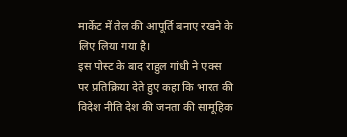मार्केट में तेल की आपूर्ति बनाए रखने के लिए लिया गया है।
इस पोस्ट के बाद राहुल गांधी ने एक्स पर प्रतिक्रिया देते हुए कहा कि भारत की विदेश नीति देश की जनता की सामूहिक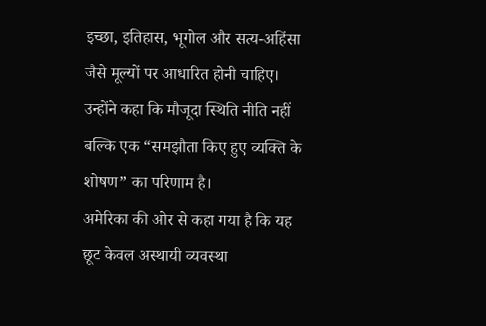इच्छा, इतिहास, भूगोल और सत्य-अहिंसा जैसे मूल्यों पर आधारित होनी चाहिए। उन्होंने कहा कि मौजूदा स्थिति नीति नहीं बल्कि एक “समझौता किए हुए व्यक्ति के शोषण” का परिणाम है।
अमेरिका की ओर से कहा गया है कि यह छूट केवल अस्थायी व्यवस्था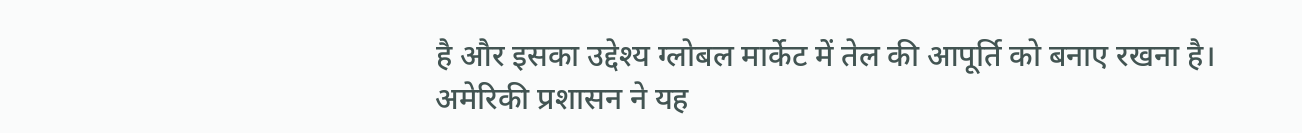है और इसका उद्देश्य ग्लोबल मार्केट में तेल की आपूर्ति को बनाए रखना है। अमेरिकी प्रशासन ने यह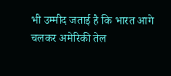भी उम्मीद जताई है कि भारत आगे चलकर अमेरिकी तेल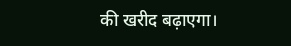की खरीद बढ़ाएगा।